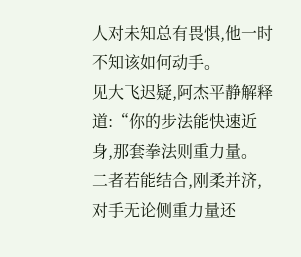人对未知总有畏惧,他一时不知该如何动手。
见大飞迟疑,阿杰平静解释道:“你的步法能快速近身,那套拳法则重力量。
二者若能结合,刚柔并济,对手无论侧重力量还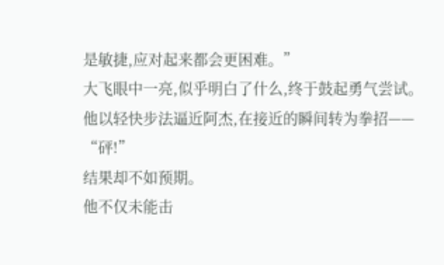是敏捷,应对起来都会更困难。”
大飞眼中一亮,似乎明白了什么,终于鼓起勇气尝试。
他以轻快步法逼近阿杰,在接近的瞬间转为拳招——
“砰!”
结果却不如预期。
他不仅未能击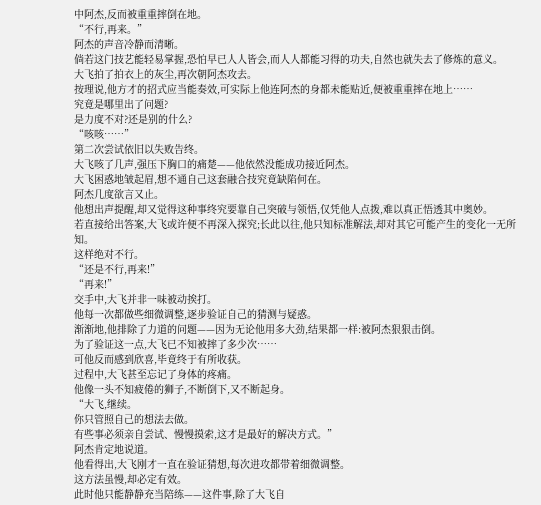中阿杰,反而被重重摔倒在地。
“不行,再来。”
阿杰的声音冷静而清晰。
倘若这门技艺能轻易掌握,恐怕早已人人皆会,而人人都能习得的功夫,自然也就失去了修炼的意义。
大飞拍了拍衣上的灰尘,再次朝阿杰攻去。
按理说,他方才的招式应当能奏效,可实际上他连阿杰的身都未能贴近,便被重重摔在地上……
究竟是哪里出了问题?
是力度不对?还是别的什么?
“咳咳……”
第二次尝试依旧以失败告终。
大飞咳了几声,强压下胸口的痛楚——他依然没能成功接近阿杰。
大飞困惑地皱起眉,想不通自己这套融合技究竟缺陷何在。
阿杰几度欲言又止。
他想出声提醒,却又觉得这种事终究要靠自己突破与领悟,仅凭他人点拨,难以真正悟透其中奥妙。
若直接给出答案,大飞或许便不再深入探究;长此以往,他只知标准解法,却对其它可能产生的变化一无所知。
这样绝对不行。
“还是不行,再来!”
“再来!”
交手中,大飞并非一味被动挨打。
他每一次都做些细微调整,逐步验证自己的猜测与疑惑。
渐渐地,他排除了力道的问题——因为无论他用多大劲,结果都一样:被阿杰狠狠击倒。
为了验证这一点,大飞已不知被摔了多少次……
可他反而感到欣喜,毕竟终于有所收获。
过程中,大飞甚至忘记了身体的疼痛。
他像一头不知疲倦的狮子,不断倒下,又不断起身。
“大飞,继续。
你只管照自己的想法去做。
有些事必须亲自尝试、慢慢摸索,这才是最好的解决方式。”
阿杰肯定地说道。
他看得出,大飞刚才一直在验证猜想,每次进攻都带着细微调整。
这方法虽慢,却必定有效。
此时他只能静静充当陪练——这件事,除了大飞自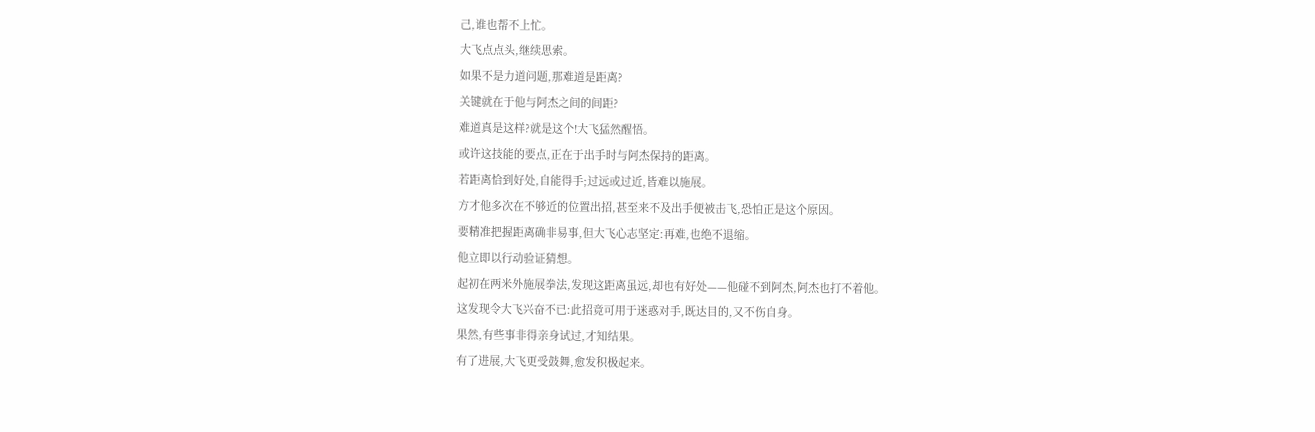己,谁也帮不上忙。
大飞点点头,继续思索。
如果不是力道问题,那难道是距离?
关键就在于他与阿杰之间的间距?
难道真是这样?就是这个!大飞猛然醒悟。
或许这技能的要点,正在于出手时与阿杰保持的距离。
若距离恰到好处,自能得手;过远或过近,皆难以施展。
方才他多次在不够近的位置出招,甚至来不及出手便被击飞,恐怕正是这个原因。
要精准把握距离确非易事,但大飞心志坚定:再难,也绝不退缩。
他立即以行动验证猜想。
起初在两米外施展拳法,发现这距离虽远,却也有好处——他碰不到阿杰,阿杰也打不着他。
这发现令大飞兴奋不已:此招竟可用于迷惑对手,既达目的,又不伤自身。
果然,有些事非得亲身试过,才知结果。
有了进展,大飞更受鼓舞,愈发积极起来。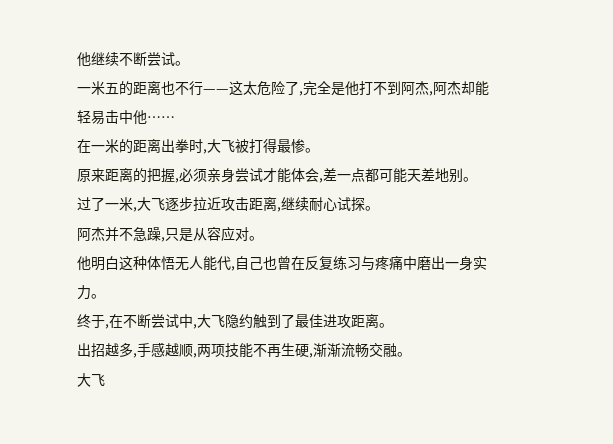他继续不断尝试。
一米五的距离也不行——这太危险了,完全是他打不到阿杰,阿杰却能轻易击中他……
在一米的距离出拳时,大飞被打得最惨。
原来距离的把握,必须亲身尝试才能体会,差一点都可能天差地别。
过了一米,大飞逐步拉近攻击距离,继续耐心试探。
阿杰并不急躁,只是从容应对。
他明白这种体悟无人能代,自己也曾在反复练习与疼痛中磨出一身实力。
终于,在不断尝试中,大飞隐约触到了最佳进攻距离。
出招越多,手感越顺,两项技能不再生硬,渐渐流畅交融。
大飞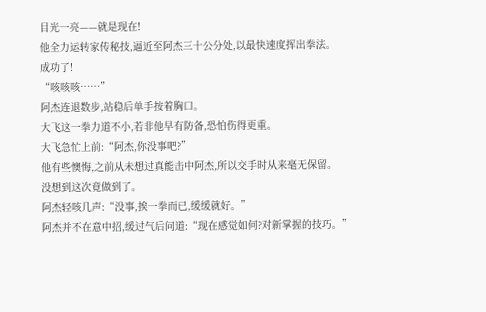目光一亮——就是现在!
他全力运转家传秘技,逼近至阿杰三十公分处,以最快速度挥出拳法。
成功了!
“咳咳咳……”
阿杰连退数步,站稳后单手按着胸口。
大飞这一拳力道不小,若非他早有防备,恐怕伤得更重。
大飞急忙上前:“阿杰,你没事吧?”
他有些懊悔,之前从未想过真能击中阿杰,所以交手时从来毫无保留。
没想到这次竟做到了。
阿杰轻咳几声:“没事,挨一拳而已,缓缓就好。”
阿杰并不在意中招,缓过气后问道:“现在感觉如何?对新掌握的技巧。”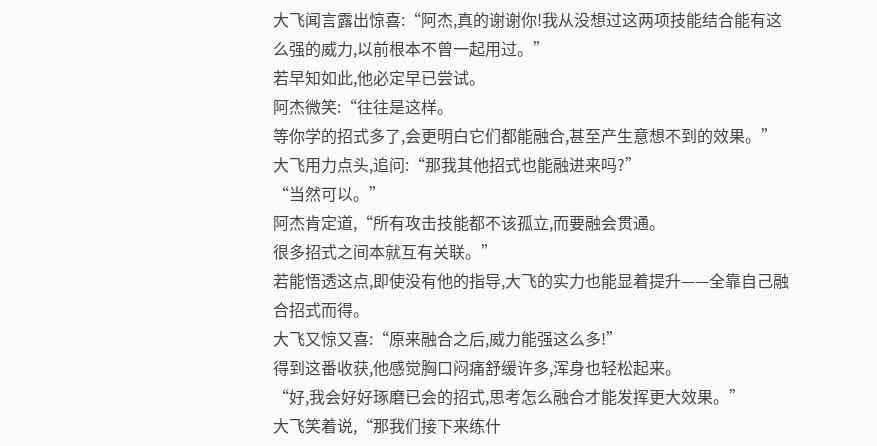大飞闻言露出惊喜:“阿杰,真的谢谢你!我从没想过这两项技能结合能有这么强的威力,以前根本不曾一起用过。”
若早知如此,他必定早已尝试。
阿杰微笑:“往往是这样。
等你学的招式多了,会更明白它们都能融合,甚至产生意想不到的效果。”
大飞用力点头,追问:“那我其他招式也能融进来吗?”
“当然可以。”
阿杰肯定道,“所有攻击技能都不该孤立,而要融会贯通。
很多招式之间本就互有关联。”
若能悟透这点,即使没有他的指导,大飞的实力也能显着提升——全靠自己融合招式而得。
大飞又惊又喜:“原来融合之后,威力能强这么多!”
得到这番收获,他感觉胸口闷痛舒缓许多,浑身也轻松起来。
“好,我会好好琢磨已会的招式,思考怎么融合才能发挥更大效果。”
大飞笑着说,“那我们接下来练什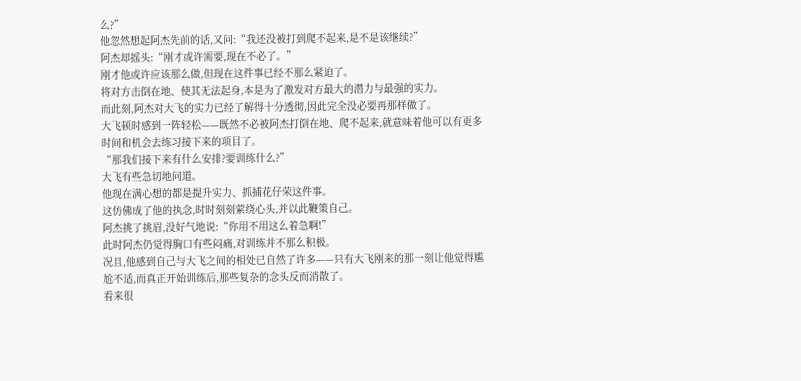么?”
他忽然想起阿杰先前的话,又问:“我还没被打到爬不起来,是不是该继续?”
阿杰却摇头:“刚才或许需要,现在不必了。”
刚才他或许应该那么做,但现在这件事已经不那么紧迫了。
将对方击倒在地、使其无法起身,本是为了激发对方最大的潜力与最强的实力。
而此刻,阿杰对大飞的实力已经了解得十分透彻,因此完全没必要再那样做了。
大飞顿时感到一阵轻松——既然不必被阿杰打倒在地、爬不起来,就意味着他可以有更多时间和机会去练习接下来的项目了。
“那我们接下来有什么安排?要训练什么?”
大飞有些急切地问道。
他现在满心想的都是提升实力、抓捕花仔荣这件事。
这仿佛成了他的执念,时时刻刻萦绕心头,并以此鞭策自己。
阿杰挑了挑眉,没好气地说:“你用不用这么着急啊!”
此时阿杰仍觉得胸口有些闷痛,对训练并不那么积极。
况且,他感到自己与大飞之间的相处已自然了许多——只有大飞刚来的那一刻让他觉得尴尬不适,而真正开始训练后,那些复杂的念头反而消散了。
看来很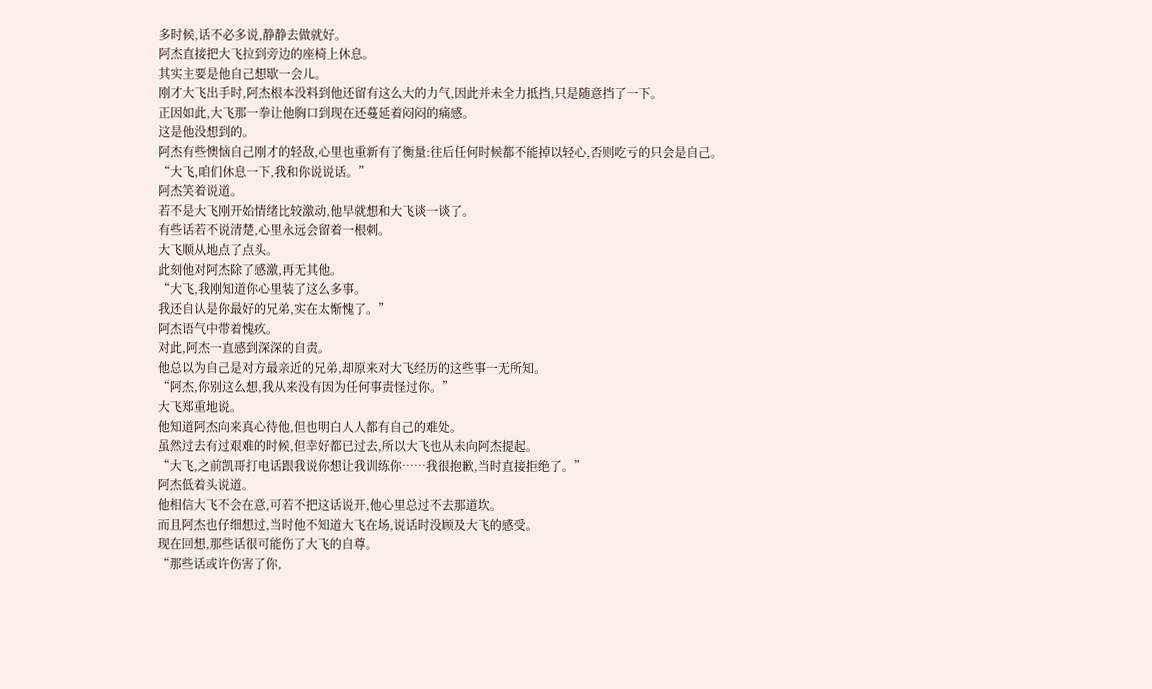多时候,话不必多说,静静去做就好。
阿杰直接把大飞拉到旁边的座椅上休息。
其实主要是他自己想歇一会儿。
刚才大飞出手时,阿杰根本没料到他还留有这么大的力气,因此并未全力抵挡,只是随意挡了一下。
正因如此,大飞那一拳让他胸口到现在还蔓延着闷闷的痛感。
这是他没想到的。
阿杰有些懊恼自己刚才的轻敌,心里也重新有了衡量:往后任何时候都不能掉以轻心,否则吃亏的只会是自己。
“大飞,咱们休息一下,我和你说说话。”
阿杰笑着说道。
若不是大飞刚开始情绪比较激动,他早就想和大飞谈一谈了。
有些话若不说清楚,心里永远会留着一根刺。
大飞顺从地点了点头。
此刻他对阿杰除了感激,再无其他。
“大飞,我刚知道你心里装了这么多事。
我还自认是你最好的兄弟,实在太惭愧了。”
阿杰语气中带着愧疚。
对此,阿杰一直感到深深的自责。
他总以为自己是对方最亲近的兄弟,却原来对大飞经历的这些事一无所知。
“阿杰,你别这么想,我从来没有因为任何事责怪过你。”
大飞郑重地说。
他知道阿杰向来真心待他,但也明白人人都有自己的难处。
虽然过去有过艰难的时候,但幸好都已过去,所以大飞也从未向阿杰提起。
“大飞,之前凯哥打电话跟我说你想让我训练你……我很抱歉,当时直接拒绝了。”
阿杰低着头说道。
他相信大飞不会在意,可若不把这话说开,他心里总过不去那道坎。
而且阿杰也仔细想过,当时他不知道大飞在场,说话时没顾及大飞的感受。
现在回想,那些话很可能伤了大飞的自尊。
“那些话或许伤害了你,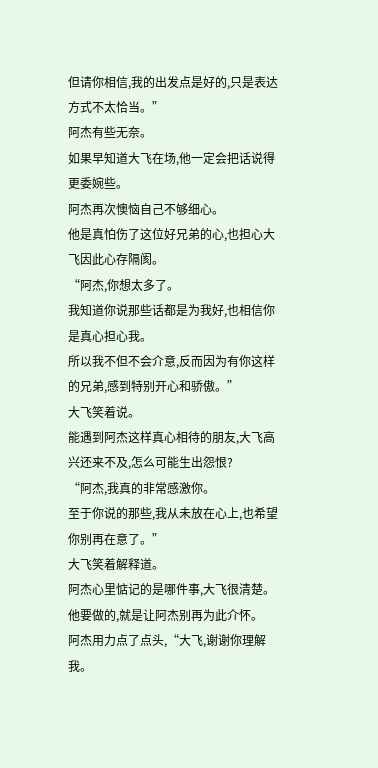但请你相信,我的出发点是好的,只是表达方式不太恰当。”
阿杰有些无奈。
如果早知道大飞在场,他一定会把话说得更委婉些。
阿杰再次懊恼自己不够细心。
他是真怕伤了这位好兄弟的心,也担心大飞因此心存隔阂。
“阿杰,你想太多了。
我知道你说那些话都是为我好,也相信你是真心担心我。
所以我不但不会介意,反而因为有你这样的兄弟,感到特别开心和骄傲。”
大飞笑着说。
能遇到阿杰这样真心相待的朋友,大飞高兴还来不及,怎么可能生出怨恨?
“阿杰,我真的非常感激你。
至于你说的那些,我从未放在心上,也希望你别再在意了。”
大飞笑着解释道。
阿杰心里惦记的是哪件事,大飞很清楚。
他要做的,就是让阿杰别再为此介怀。
阿杰用力点了点头,“大飞,谢谢你理解我。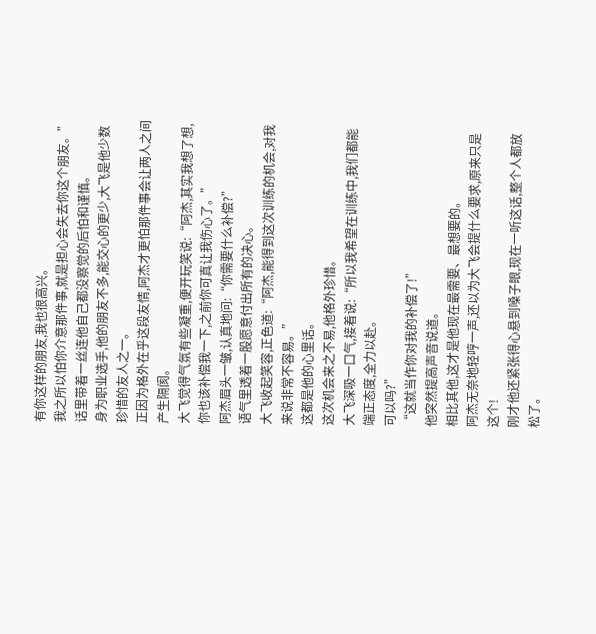有你这样的朋友,我也很高兴。
我之所以怕你介意那件事,就是担心会失去你这个朋友。”
话里带着一丝连他自己都没察觉的后怕和谨慎。
身为职业选手,他的朋友不多,能交心的更少,大飞是他少数珍惜的友人之一。
正因为格外在乎这段友情,阿杰才更怕那件事会让两人之间产生隔阂。
大飞觉得气氛有些凝重,便开玩笑说:“阿杰,其实我想了想,你也该补偿我一下,之前你可真让我伤心了。”
阿杰眉头一皱,认真地问:“你需要什么补偿?”
语气里透着一股愿意付出所有的决心。
大飞收起笑容,正色道:“阿杰,能得到这次训练的机会,对我来说非常不容易。”
这都是他的心里话。
这次机会来之不易,他格外珍惜。
大飞深吸一口气,接着说:“所以我希望在训练中,我们都能端正态度,全力以赴。
可以吗?”
“这就当作你对我的补偿了!”
他突然提高声音说道。
相比其他,这才是他现在最需要、最想要的。
阿杰无奈地轻哼一声,还以为大飞会提什么要求,原来只是这个!
刚才他还紧张得心悬到嗓子眼,现在一听这话,整个人都放松了。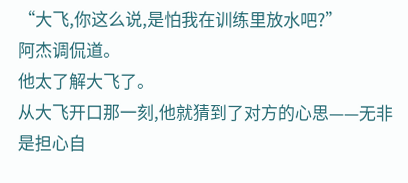“大飞,你这么说,是怕我在训练里放水吧?”
阿杰调侃道。
他太了解大飞了。
从大飞开口那一刻,他就猜到了对方的心思——无非是担心自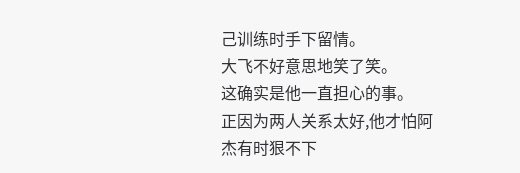己训练时手下留情。
大飞不好意思地笑了笑。
这确实是他一直担心的事。
正因为两人关系太好,他才怕阿杰有时狠不下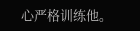心严格训练他。